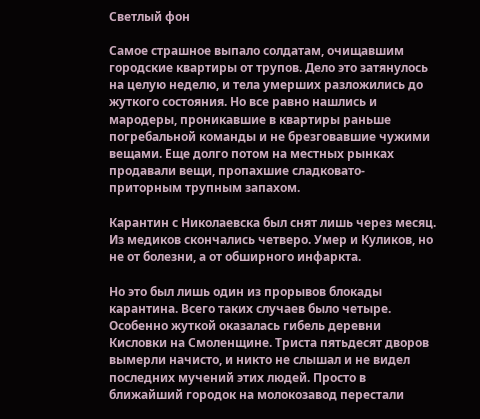Светлый фон

Самое страшное выпало солдатам, очищавшим городские квартиры от трупов. Дело это затянулось на целую неделю, и тела умерших разложились до жуткого состояния. Но все равно нашлись и мародеры, проникавшие в квартиры раньше погребальной команды и не брезговавшие чужими вещами. Еще долго потом на местных рынках продавали вещи, пропахшие сладковато-приторным трупным запахом.

Карантин с Николаевска был снят лишь через месяц. Из медиков скончались четверо. Умер и Куликов, но не от болезни, а от обширного инфаркта.

Но это был лишь один из прорывов блокады карантина. Всего таких случаев было четыре. Особенно жуткой оказалась гибель деревни Кисловки на Смоленщине. Триста пятьдесят дворов вымерли начисто, и никто не слышал и не видел последних мучений этих людей. Просто в ближайший городок на молокозавод перестали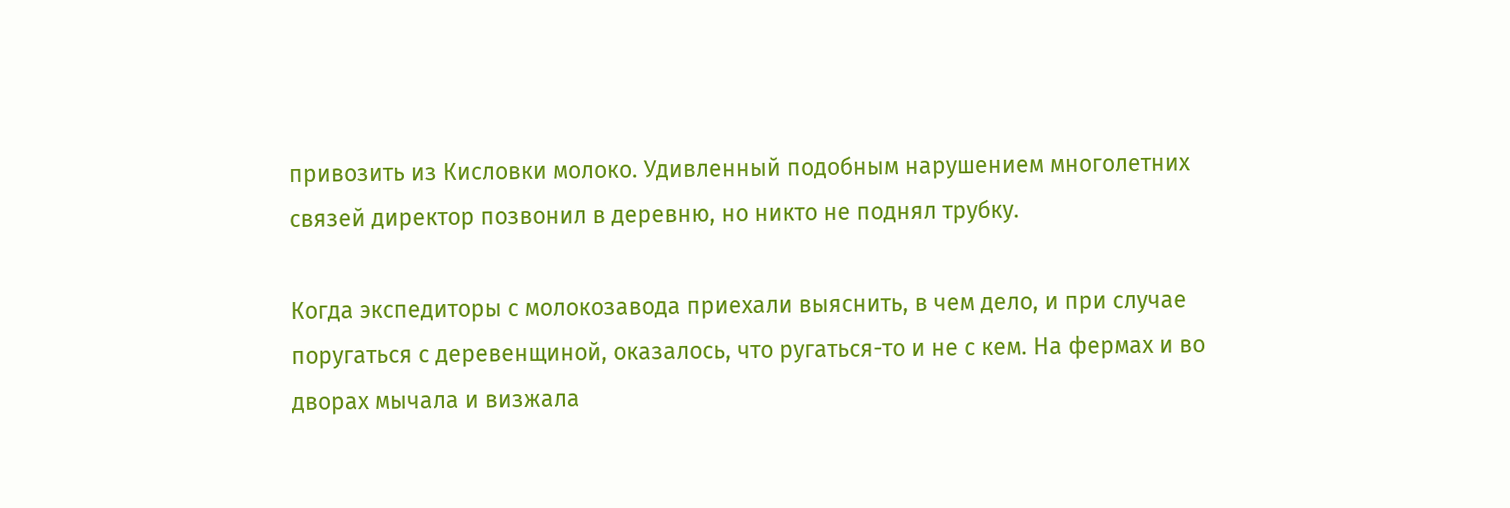привозить из Кисловки молоко. Удивленный подобным нарушением многолетних связей директор позвонил в деревню, но никто не поднял трубку.

Когда экспедиторы с молокозавода приехали выяснить, в чем дело, и при случае поругаться с деревенщиной, оказалось, что ругаться-то и не с кем. На фермах и во дворах мычала и визжала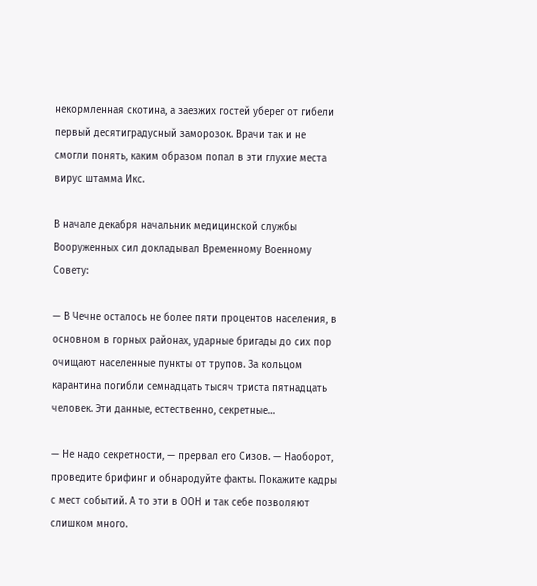некормленная скотина, а заезжих гостей уберег от гибели первый десятиградусный заморозок. Врачи так и не смогли понять, каким образом попал в эти глухие места вирус штамма Икс.

В начале декабря начальник медицинской службы Вооруженных сил докладывал Временному Военному Совету:

— В Чечне осталось не более пяти процентов населения, в основном в горных районах, ударные бригады до сих пор очищают населенные пункты от трупов. За кольцом карантина погибли семнадцать тысяч триста пятнадцать человек. Эти данные, естественно, секретные…

— Не надо секретности, — прервал его Сизов. — Наоборот, проведите брифинг и обнародуйте факты. Покажите кадры с мест событий. А то эти в ООН и так себе позволяют слишком много.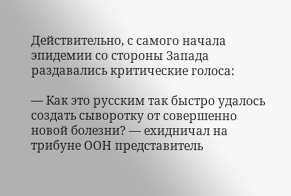Действительно, с самого начала эпидемии со стороны Запада раздавались критические голоса:

— Как это русским так быстро удалось создать сыворотку от совершенно новой болезни? — ехидничал на трибуне ООН представитель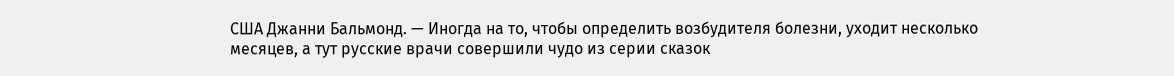США Джанни Бальмонд. — Иногда на то, чтобы определить возбудителя болезни, уходит несколько месяцев, а тут русские врачи совершили чудо из серии сказок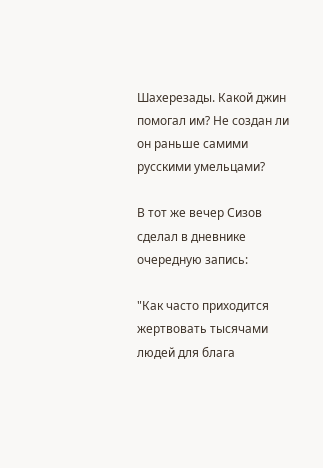Шахерезады. Какой джин помогал им? Не создан ли он раньше самими русскими умельцами?

В тот же вечер Сизов сделал в дневнике очередную запись:

"Как часто приходится жертвовать тысячами людей для блага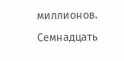миллионов. Семнадцать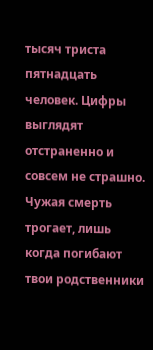тысяч триста пятнадцать человек. Цифры выглядят отстраненно и совсем не страшно. Чужая смерть трогает, лишь когда погибают твои родственники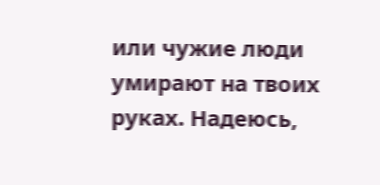или чужие люди умирают на твоих руках. Надеюсь,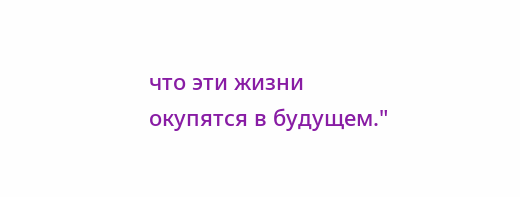что эти жизни окупятся в будущем."